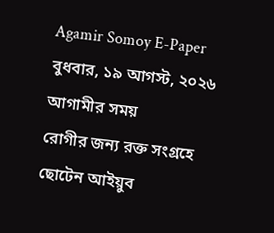Agamir Somoy E-Paper
বুধবার, ১৯ আগস্ট, ২০২৬
আগামীর সময়
রোগীর জন্য রক্ত সংগ্রহে ছোটেন আইয়ুব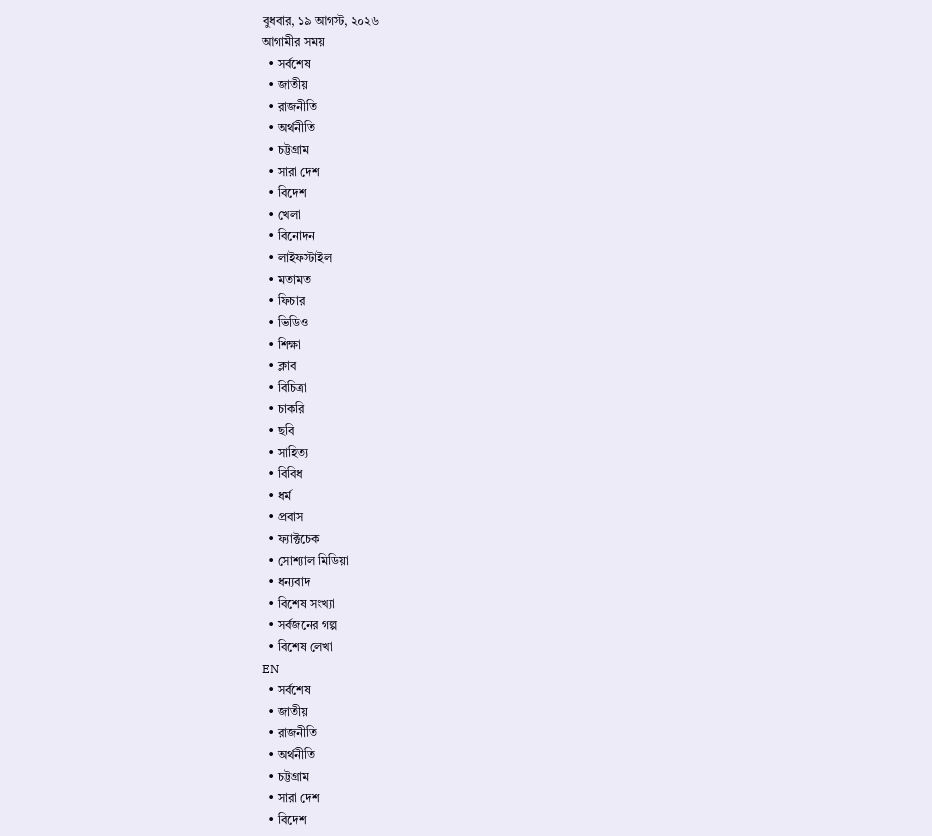বুধবার, ১৯ আগস্ট, ২০২৬
আগামীর সময়
  • সর্বশেষ
  • জাতীয়
  • রাজনীতি
  • অর্থনীতি
  • চট্টগ্রাম
  • সারা দেশ
  • বিদেশ
  • খেলা
  • বিনোদন
  • লাইফস্টাইল
  • মতামত
  • ফিচার
  • ভিডিও
  • শিক্ষা
  • ক্লাব
  • বিচিত্রা
  • চাকরি
  • ছবি
  • সাহিত্য
  • বিবিধ
  • ধর্ম
  • প্রবাস
  • ফ্যাক্টচেক
  • সোশ্যাল মিডিয়া
  • ধন্যবাদ
  • বিশেষ সংখ্যা
  • সর্বজনের গল্প
  • বিশেষ লেখা
EN
  • সর্বশেষ
  • জাতীয়
  • রাজনীতি
  • অর্থনীতি
  • চট্টগ্রাম
  • সারা দেশ
  • বিদেশ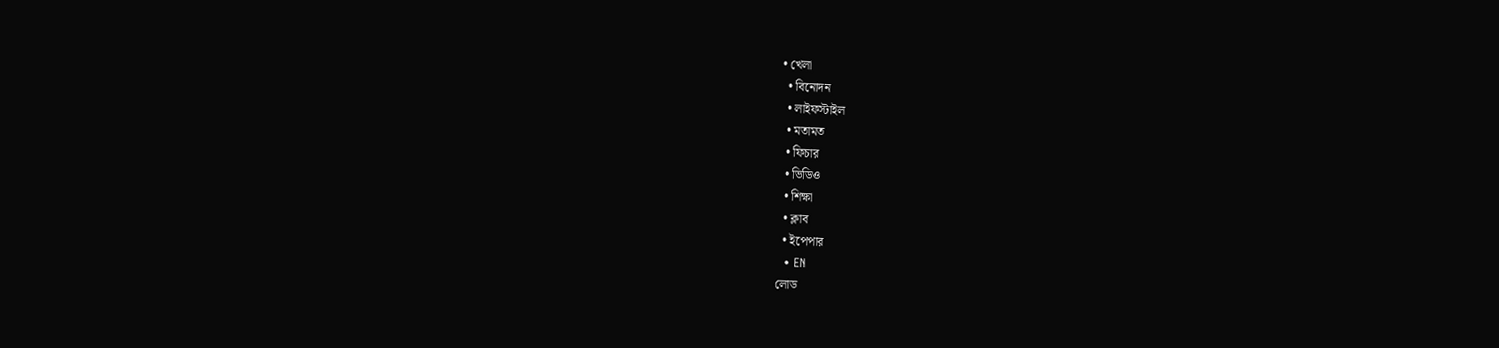• খেলা
  • বিনোদন
  • লাইফস্টাইল
  • মতামত
  • ফিচার
  • ভিডিও
  • শিক্ষা
  • ক্লাব
  • ইপেপার
  • EN
লোড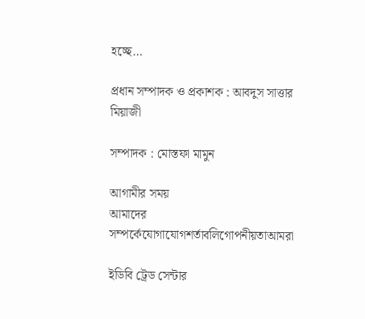হচ্ছে…

প্রধান সম্পাদক ও প্রকাশক : আবদুস সাত্তার মিয়াজী

সম্পাদক : মোস্তফা মামুন

আগামীর সময়
আমাদের সম্পর্কেযোগাযোগশর্তাবলিগোপনীয়তাআমরা

ইডিবি ট্রেড সেন্টার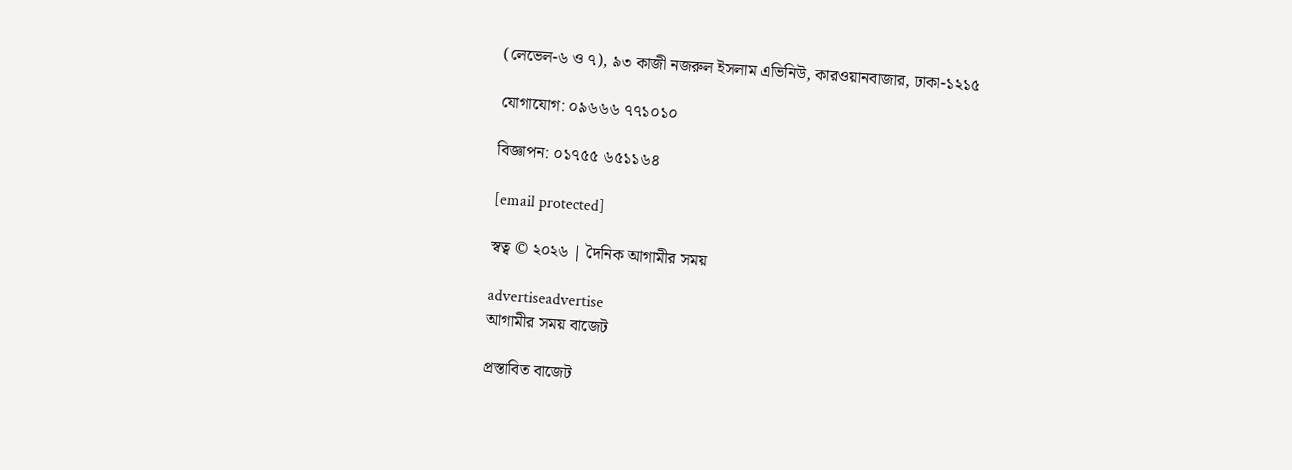(লেভেল-৬ ও ৭), ৯৩ কাজী নজরুল ইসলাম এভিনিউ, কারওয়ানবাজার, ঢাকা-১২১৫

যোগাযোগ: ০৯৬৬৬ ৭৭১০১০

বিজ্ঞাপন: ০১৭৫৫ ৬৫১১৬৪

[email protected]

স্বত্ব © ২০২৬ | দৈনিক আগামীর সময়

advertiseadvertise
আগামীর সময় বাজেট

প্রস্তাবিত বাজেট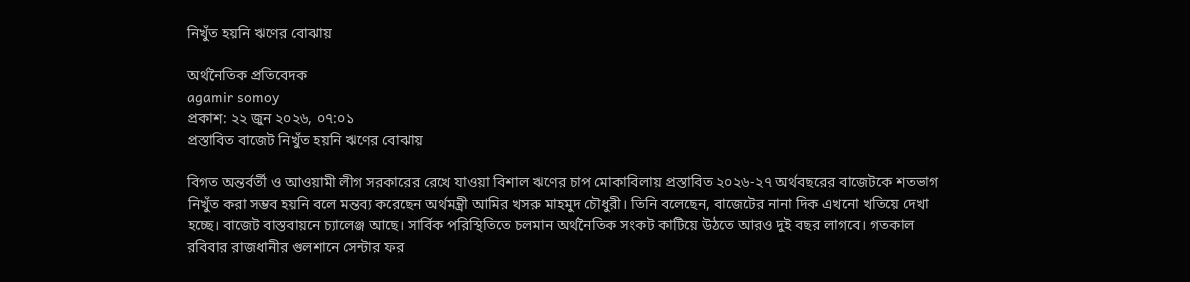নিখুঁত হয়নি ঋণের বোঝায়

অর্থনৈতিক প্রতিবেদক
agamir somoy
প্রকাশ: ২২ জুন ২০২৬, ০৭:০১
প্রস্তাবিত বাজেট নিখুঁত হয়নি ঋণের বোঝায়

বিগত অন্তর্বর্তী ও আওয়ামী লীগ সরকারের রেখে যাওয়া বিশাল ঋণের চাপ মোকাবিলায় প্রস্তাবিত ২০২৬-২৭ অর্থবছরের বাজেটকে শতভাগ নিখুঁত করা সম্ভব হয়নি বলে মন্তব্য করেছেন অর্থমন্ত্রী আমির খসরু মাহমুদ চৌধুরী। তিনি বলেছেন, বাজেটের নানা দিক এখনো খতিয়ে দেখা হচ্ছে। বাজেট বাস্তবায়নে চ্যালেঞ্জ আছে। সার্বিক পরিস্থিতিতে চলমান অর্থনৈতিক সংকট কাটিয়ে উঠতে আরও দুই বছর লাগবে। গতকাল রবিবার রাজধানীর গুলশানে সেন্টার ফর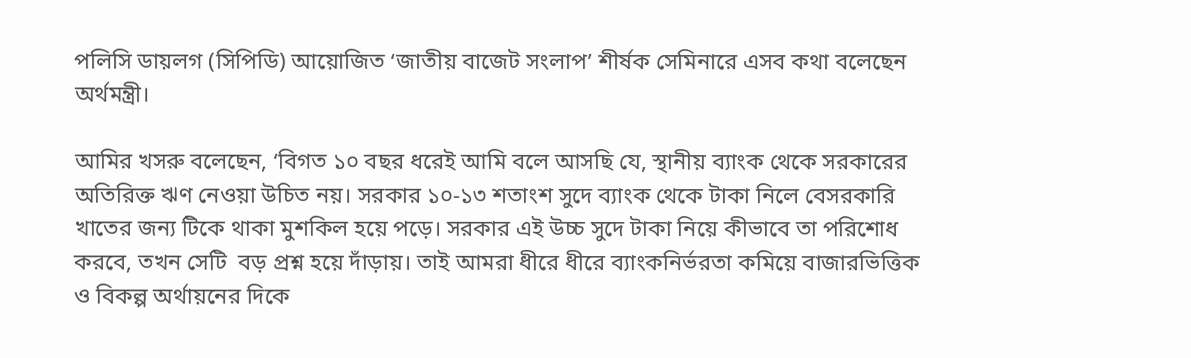পলিসি ডায়লগ (সিপিডি) আয়োজিত ‘জাতীয় বাজেট সংলাপ’ শীর্ষক সেমিনারে এসব কথা বলেছেন অর্থমন্ত্রী।

আমির খসরু বলেছেন, ‘বিগত ১০ বছর ধরেই আমি বলে আসছি যে, স্থানীয় ব্যাংক থেকে সরকারের অতিরিক্ত ঋণ নেওয়া উচিত নয়। সরকার ১০-১৩ শতাংশ সুদে ব্যাংক থেকে টাকা নিলে বেসরকারি খাতের জন্য টিকে থাকা মুশকিল হয়ে পড়ে। সরকার এই উচ্চ সুদে টাকা নিয়ে কীভাবে তা পরিশোধ করবে, তখন সেটি  বড় প্রশ্ন হয়ে দাঁড়ায়। তাই আমরা ধীরে ধীরে ব্যাংকনির্ভরতা কমিয়ে বাজারভিত্তিক ও বিকল্প অর্থায়নের দিকে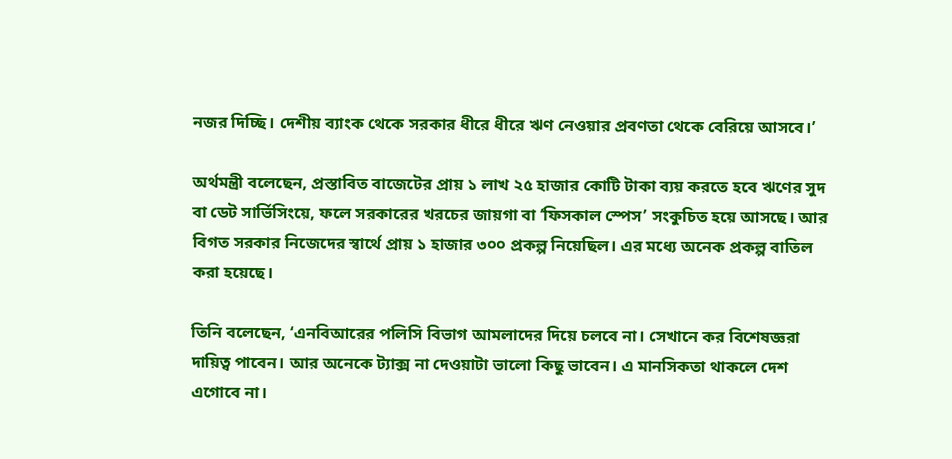নজর দিচ্ছি। দেশীয় ব্যাংক থেকে সরকার ধীরে ধীরে ঋণ নেওয়ার প্রবণতা থেকে বেরিয়ে আসবে।’

অর্থমন্ত্রী বলেছেন, প্রস্তাবিত বাজেটের প্রায় ১ লাখ ২৫ হাজার কোটি টাকা ব্যয় করতে হবে ঋণের সুদ বা ডেট সার্ভিসিংয়ে, ফলে সরকারের খরচের জায়গা বা ‘ফিসকাল স্পেস’ সংকুচিত হয়ে আসছে। আর বিগত সরকার নিজেদের স্বার্থে প্রায় ১ হাজার ৩০০ প্রকল্প নিয়েছিল। এর মধ্যে অনেক প্রকল্প বাতিল করা হয়েছে।

তিনি বলেছেন, ‘এনবিআরের পলিসি বিভাগ আমলাদের দিয়ে চলবে না। সেখানে কর বিশেষজ্ঞরা দায়িত্ব পাবেন। আর অনেকে ট্যাক্স না দেওয়াটা ভালো কিছু ভাবেন। এ মানসিকতা থাকলে দেশ এগোবে না।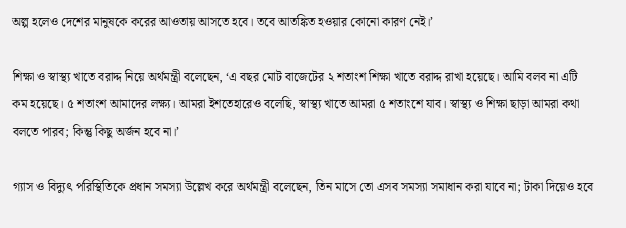অল্প হলেও দেশের মানুষকে করের আওতায় আসতে হবে। তবে আতঙ্কিত হওয়ার কোনো কারণ নেই।’

শিক্ষা ও স্বাস্থ্য খাতে বরাদ্দ নিয়ে অর্থমন্ত্রী বলেছেন, ‘এ বছর মোট বাজেটের ২ শতাংশ শিক্ষা খাতে বরাদ্দ রাখা হয়েছে। আমি বলব না এটি কম হয়েছে। ৫ শতাংশ আমাদের লক্ষ্য। আমরা ইশতেহারেও বলেছি, স্বাস্থ্য খাতে আমরা ৫ শতাংশে যাব। স্বাস্থ্য ও শিক্ষা ছাড়া আমরা কথা বলতে পারব; কিন্তু কিছু অর্জন হবে না।’

গ্যাস ও বিদ্যুৎ পরিস্থিতিকে প্রধান সমস্যা উল্লেখ করে অর্থমন্ত্রী বলেছেন, তিন মাসে তো এসব সমস্যা সমাধান করা যাবে না; টাকা দিয়েও হবে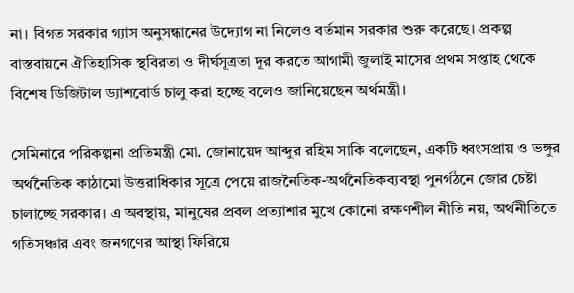না। বিগত সরকার গ্যাস অনুসন্ধানের উদ্যোগ না নিলেও বর্তমান সরকার শুরু করেছে। প্রকল্প বাস্তবায়নে ঐতিহাসিক স্থবিরতা ও দীর্ঘসূত্রতা দূর করতে আগামী জুলাই মাসের প্রথম সপ্তাহ থেকে বিশেষ ডিজিটাল ড্যাশবোর্ড চালু করা হচ্ছে বলেও জানিয়েছেন অর্থমন্ত্রী।

সেমিনারে পরিকল্পনা প্রতিমন্ত্রী মো. জোনায়েদ আব্দুর রহিম সাকি বলেছেন, একটি ধ্বংসপ্রায় ও ভঙ্গুর অর্থনৈতিক কাঠামো উত্তরাধিকার সূত্রে পেয়ে রাজনৈতিক-অর্থনৈতিকব্যবস্থা পুনর্গঠনে জোর চেষ্টা চালাচ্ছে সরকার। এ অবস্থায়, মানুষের প্রবল প্রত্যাশার মুখে কোনো রক্ষণশীল নীতি নয়, অর্থনীতিতে গতিসঞ্চার এবং জনগণের আস্থা ফিরিয়ে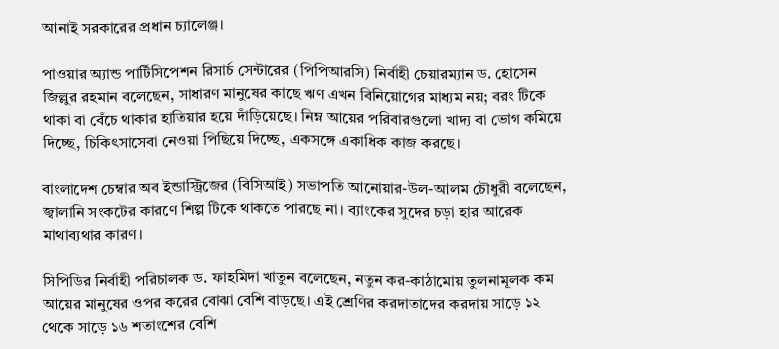আনাই সরকারের প্রধান চ্যালেঞ্জ।

পাওয়ার অ্যান্ড পার্টিসিপেশন রিসার্চ সেন্টারের (পিপিআরসি) নির্বাহী চেয়ারম্যান ড. হোসেন জিল্লুর রহমান বলেছেন, সাধারণ মানুষের কাছে ঋণ এখন বিনিয়োগের মাধ্যম নয়; বরং টিকে থাকা বা বেঁচে থাকার হাতিয়ার হয়ে দাঁড়িয়েছে। নিম্ন আয়ের পরিবারগুলো খাদ্য বা ভোগ কমিয়ে দিচ্ছে, চিকিৎসাসেবা নেওয়া পিছিয়ে দিচ্ছে, একসঙ্গে একাধিক কাজ করছে।

বাংলাদেশ চেম্বার অব ইন্ডাস্ট্রিজের (বিসিআই) সভাপতি আনোয়ার-উল-আলম চৌধুরী বলেছেন, জ্বালানি সংকটের কারণে শিল্প টিকে থাকতে পারছে না। ব্যাংকের সুদের চড়া হার আরেক মাথাব্যথার কারণ।

সিপিডির নির্বাহী পরিচালক ড. ফাহমিদা খাতুন বলেছেন, নতুন কর-কাঠামোয় তুলনামূলক কম আয়ের মানুষের ওপর করের বোঝা বেশি বাড়ছে। এই শ্রেণির করদাতাদের করদায় সাড়ে ১২ থেকে সাড়ে ১৬ শতাংশের বেশি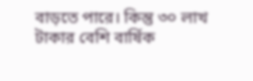বাড়তে পারে। কিন্তু ৩০ লাখ টাকার বেশি বার্ষিক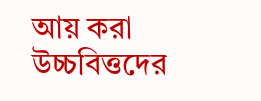আয় করা উচ্চবিত্তদের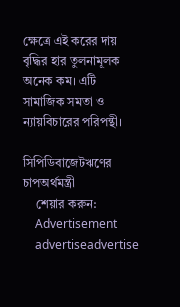ক্ষেত্রে এই করের দায় বৃদ্ধির হার তুলনামূলক অনেক কম। এটি সামাজিক সমতা ও ন্যায়বিচারের পরিপন্থী।

সিপিডিবাজেটঋণের চাপঅর্থমন্ত্রী
    শেয়ার করুন:
    Advertisement
    advertiseadvertise